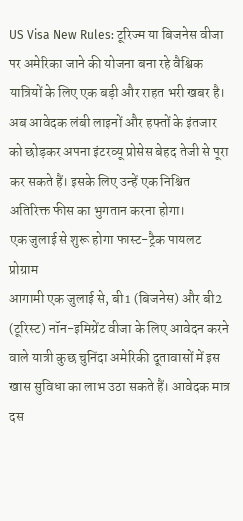US Visa New Rules: टूरिज्म या बिजनेस वीजा पर अमेरिका जाने की योजना बना रहे वैश्विक यात्रियों के लिए एक बड़ी और राहत भरी खबर है। अब आवेदक लंबी लाइनों और हफ्तों के इंतजार को छोड़कर अपना इंटरव्यू प्रोसेस बेहद तेजी से पूरा कर सकते हैं। इसके लिए उन्हें एक निश्चित अतिरिक्त फीस का भुगतान करना होगा।
एक जुलाई से शुरू होगा फास्ट-ट्रैक पायलट प्रोग्राम
आगामी एक जुलाई से, बी1 (बिजनेस) और बी2 (टूरिस्ट) नॉन-इमिग्रेंट वीजा के लिए आवेदन करने वाले यात्री कुछ चुनिंदा अमेरिकी दूतावासों में इस खास सुविधा का लाभ उठा सकते हैं। आवेदक मात्र दस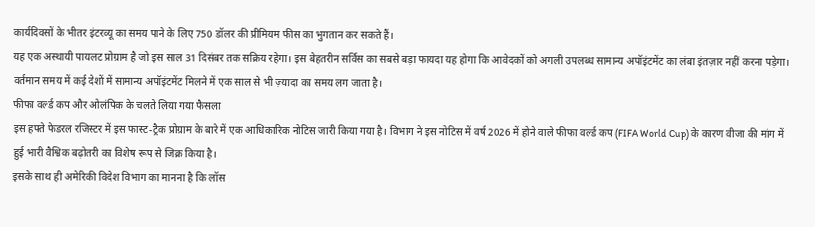कार्यदिवसों के भीतर इंटरव्यू का समय पाने के लिए 750 डॉलर की प्रीमियम फीस का भुगतान कर सकते हैं।
यह एक अस्थायी पायलट प्रोग्राम है जो इस साल 31 दिसंबर तक सक्रिय रहेगा। इस बेहतरीन सर्विस का सबसे बड़ा फायदा यह होगा कि आवेदकों को अगली उपलब्ध सामान्य अपॉइंटमेंट का लंबा इंतज़ार नहीं करना पड़ेगा। वर्तमान समय में कई देशों में सामान्य अपॉइंटमेंट मिलने में एक साल से भी ज़्यादा का समय लग जाता है।
फीफा वर्ल्ड कप और ओलंपिक के चलते लिया गया फैसला
इस हफ्ते फेडरल रजिस्टर में इस फास्ट-ट्रैक प्रोग्राम के बारे में एक आधिकारिक नोटिस जारी किया गया है। विभाग ने इस नोटिस में वर्ष 2026 में होने वाले फीफा वर्ल्ड कप (FIFA World Cup) के कारण वीजा की मांग में हुई भारी वैश्विक बढ़ोतरी का विशेष रूप से जिक्र किया है।
इसके साथ ही अमेरिकी विदेश विभाग का मानना है कि लॉस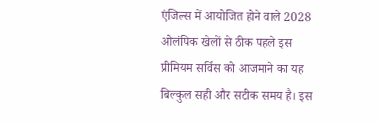एंजिल्स में आयोजित होने वाले 2028 ओलंपिक खेलों से ठीक पहले इस प्रीमियम सर्विस को आजमाने का यह बिल्कुल सही और सटीक समय है। इस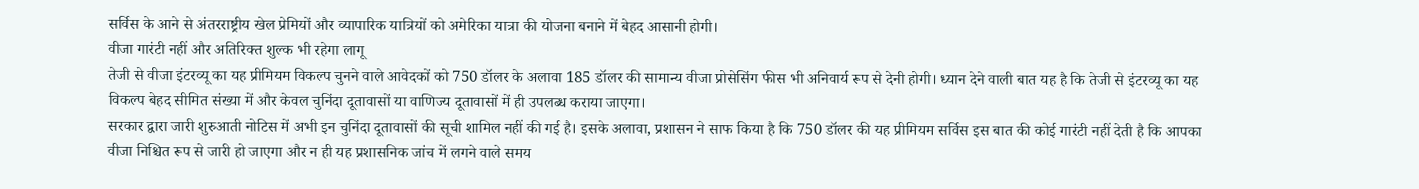सर्विस के आने से अंतरराष्ट्रीय खेल प्रेमियों और व्यापारिक यात्रियों को अमेरिका यात्रा की योजना बनाने में बेहद आसानी होगी।
वीजा गारंटी नहीं और अतिरिक्त शुल्क भी रहेगा लागू
तेजी से वीजा इंटरव्यू का यह प्रीमियम विकल्प चुनने वाले आवेदकों को 750 डॉलर के अलावा 185 डॉलर की सामान्य वीजा प्रोसेसिंग फीस भी अनिवार्य रूप से देनी होगी। ध्यान देने वाली बात यह है कि तेजी से इंटरव्यू का यह विकल्प बेहद सीमित संख्या में और केवल चुनिंदा दूतावासों या वाणिज्य दूतावासों में ही उपलब्ध कराया जाएगा।
सरकार द्वारा जारी शुरुआती नोटिस में अभी इन चुनिंदा दूतावासों की सूची शामिल नहीं की गई है। इसके अलावा, प्रशासन ने साफ किया है कि 750 डॉलर की यह प्रीमियम सर्विस इस बात की कोई गारंटी नहीं देती है कि आपका वीजा निश्चित रूप से जारी हो जाएगा और न ही यह प्रशासनिक जांच में लगने वाले समय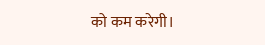को कम करेगी।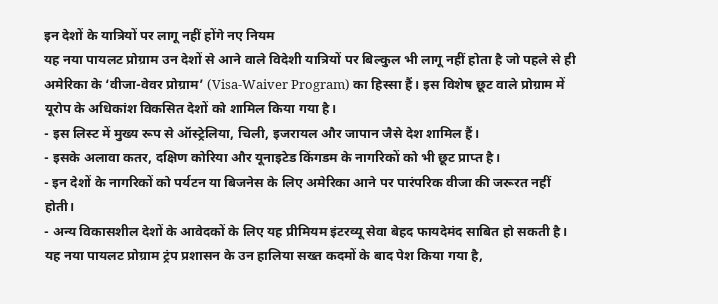इन देशों के यात्रियों पर लागू नहीं होंगे नए नियम
यह नया पायलट प्रोग्राम उन देशों से आने वाले विदेशी यात्रियों पर बिल्कुल भी लागू नहीं होता है जो पहले से ही अमेरिका के ‘वीजा-वेवर प्रोग्राम’ (Visa-Waiver Program) का हिस्सा हैं। इस विशेष छूट वाले प्रोग्राम में यूरोप के अधिकांश विकसित देशों को शामिल किया गया है।
- इस लिस्ट में मुख्य रूप से ऑस्ट्रेलिया, चिली, इजरायल और जापान जैसे देश शामिल हैं।
- इसके अलावा कतर, दक्षिण कोरिया और यूनाइटेड किंगडम के नागरिकों को भी छूट प्राप्त है।
- इन देशों के नागरिकों को पर्यटन या बिजनेस के लिए अमेरिका आने पर पारंपरिक वीजा की जरूरत नहीं होती।
- अन्य विकासशील देशों के आवेदकों के लिए यह प्रीमियम इंटरव्यू सेवा बेहद फायदेमंद साबित हो सकती है।
यह नया पायलट प्रोग्राम ट्रंप प्रशासन के उन हालिया सख्त कदमों के बाद पेश किया गया है,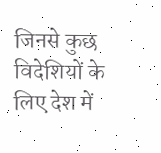जिनसे कुछ विदेशियों के लिए देश में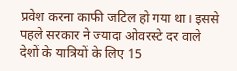प्रवेश करना काफी जटिल हो गया था। इससे पहले सरकार ने ज्यादा ओवरस्टे दर वाले देशों के यात्रियों के लिए 15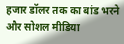हजार डॉलर तक का बांड भरने और सोशल मीडिया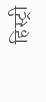हिस्ट्री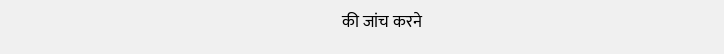की जांच करने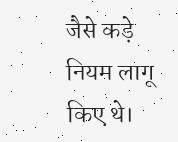जैसे कड़े नियम लागू किए थे।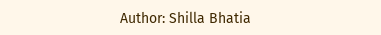Author: Shilla Bhatia